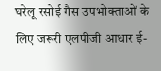घरेलू रसोई गैस उपभोक्ताओं के लिए जरूरी एलपीजी आधार ई-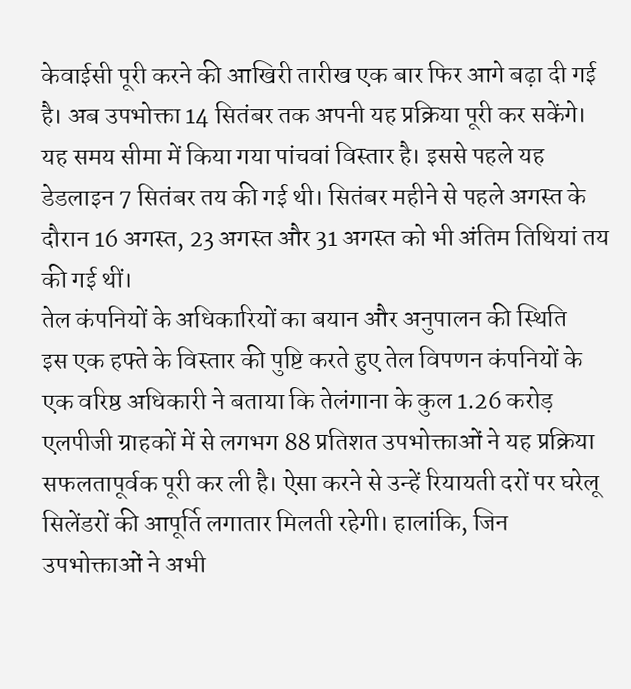केवाईसी पूरी करने की आखिरी तारीख एक बार फिर आगे बढ़ा दी गई है। अब उपभोक्ता 14 सितंबर तक अपनी यह प्रक्रिया पूरी कर सकेंगे। यह समय सीमा में किया गया पांचवां विस्तार है। इससे पहले यह डेडलाइन 7 सितंबर तय की गई थी। सितंबर महीने से पहले अगस्त के दौरान 16 अगस्त, 23 अगस्त और 31 अगस्त को भी अंतिम तिथियां तय की गई थीं।
तेल कंपनियों के अधिकारियों का बयान और अनुपालन की स्थिति
इस एक हफ्ते के विस्तार की पुष्टि करते हुए तेल विपणन कंपनियों के एक वरिष्ठ अधिकारी ने बताया कि तेलंगाना के कुल 1.26 करोड़ एलपीजी ग्राहकों में से लगभग 88 प्रतिशत उपभोक्ताओं ने यह प्रक्रिया सफलतापूर्वक पूरी कर ली है। ऐसा करने से उन्हें रियायती दरों पर घरेलू सिलेंडरों की आपूर्ति लगातार मिलती रहेगी। हालांकि, जिन उपभोक्ताओं ने अभी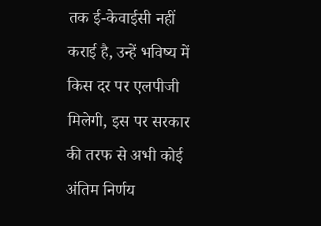तक ई-केवाईसी नहीं कराई है, उन्हें भविष्य में किस दर पर एलपीजी मिलेगी, इस पर सरकार की तरफ से अभी कोई अंतिम निर्णय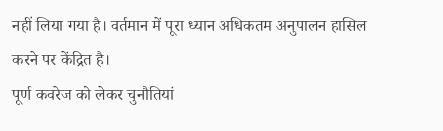नहीं लिया गया है। वर्तमान में पूरा ध्यान अधिकतम अनुपालन हासिल करने पर केंद्रित है।
पूर्ण कवरेज को लेकर चुनौतियां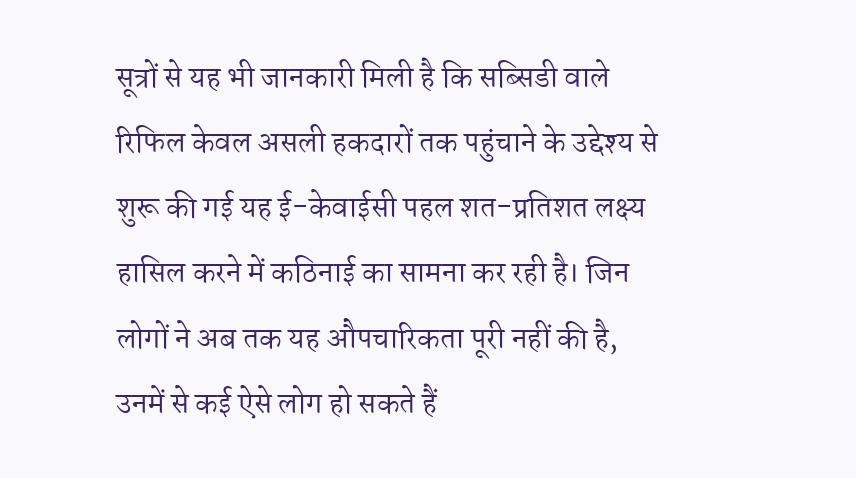सूत्रों से यह भी जानकारी मिली है कि सब्सिडी वाले रिफिल केवल असली हकदारों तक पहुंचाने के उद्देश्य से शुरू की गई यह ई-केवाईसी पहल शत-प्रतिशत लक्ष्य हासिल करने में कठिनाई का सामना कर रही है। जिन लोगों ने अब तक यह औपचारिकता पूरी नहीं की है, उनमें से कई ऐसे लोग हो सकते हैं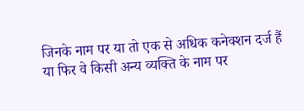जिनके नाम पर या तो एक से अधिक कनेक्शन दर्ज हैं या फिर वे किसी अन्य व्यक्ति के नाम पर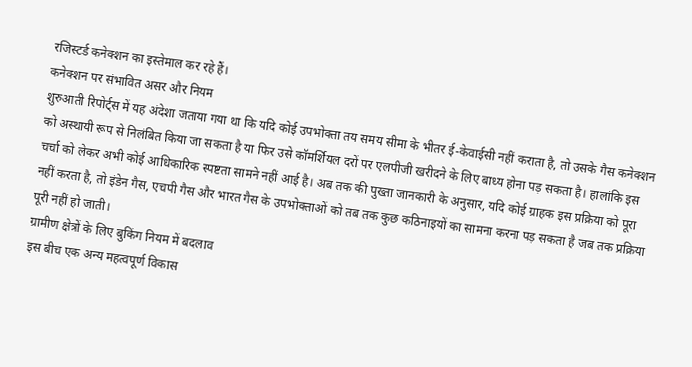रजिस्टर्ड कनेक्शन का इस्तेमाल कर रहे हैं।
कनेक्शन पर संभावित असर और नियम
शुरुआती रिपोर्ट्स में यह अंदेशा जताया गया था कि यदि कोई उपभोक्ता तय समय सीमा के भीतर ई-केवाईसी नहीं कराता है, तो उसके गैस कनेक्शन को अस्थायी रूप से निलंबित किया जा सकता है या फिर उसे कॉमर्शियल दरों पर एलपीजी खरीदने के लिए बाध्य होना पड़ सकता है। हालांकि इस चर्चा को लेकर अभी कोई आधिकारिक स्पष्टता सामने नहीं आई है। अब तक की पुख्ता जानकारी के अनुसार, यदि कोई ग्राहक इस प्रक्रिया को पूरा नहीं करता है, तो इंडेन गैस, एचपी गैस और भारत गैस के उपभोक्ताओं को तब तक कुछ कठिनाइयों का सामना करना पड़ सकता है जब तक प्रक्रिया पूरी नहीं हो जाती।
ग्रामीण क्षेत्रों के लिए बुकिंग नियम में बदलाव
इस बीच एक अन्य महत्वपूर्ण विकास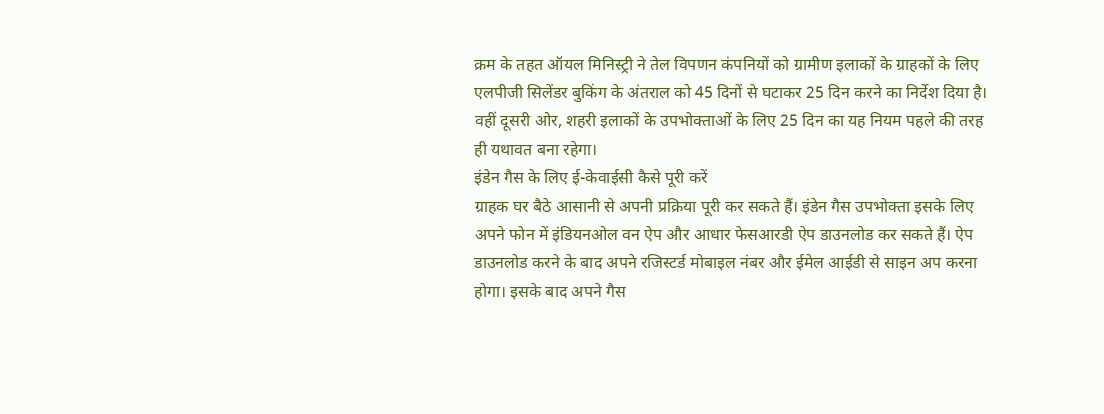क्रम के तहत ऑयल मिनिस्ट्री ने तेल विपणन कंपनियों को ग्रामीण इलाकों के ग्राहकों के लिए एलपीजी सिलेंडर बुकिंग के अंतराल को 45 दिनों से घटाकर 25 दिन करने का निर्देश दिया है। वहीं दूसरी ओर, शहरी इलाकों के उपभोक्ताओं के लिए 25 दिन का यह नियम पहले की तरह ही यथावत बना रहेगा।
इंडेन गैस के लिए ई-केवाईसी कैसे पूरी करें
ग्राहक घर बैठे आसानी से अपनी प्रक्रिया पूरी कर सकते हैं। इंडेन गैस उपभोक्ता इसके लिए अपने फोन में इंडियनओल वन ऐप और आधार फेसआरडी ऐप डाउनलोड कर सकते हैं। ऐप डाउनलोड करने के बाद अपने रजिस्टर्ड मोबाइल नंबर और ईमेल आईडी से साइन अप करना होगा। इसके बाद अपने गैस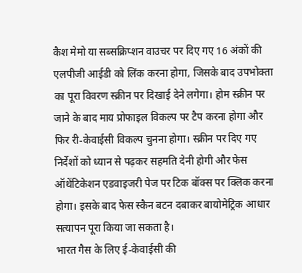कैश मेमो या सब्सक्रिप्शन वाउचर पर दिए गए 16 अंकों की एलपीजी आईडी को लिंक करना होगा, जिसके बाद उपभोक्ता का पूरा विवरण स्क्रीन पर दिखाई देने लगेगा। होम स्क्रीन पर जाने के बाद माय प्रोफाइल विकल्प पर टैप करना होगा और फिर री-केवाईसी विकल्प चुनना होगा। स्क्रीन पर दिए गए निर्देशों को ध्यान से पढ़कर सहमति देनी होगी और फेस ऑथेंटिकेशन एडवाइजरी पेज पर टिक बॉक्स पर क्लिक करना होगा। इसके बाद फेस स्कैन बटन दबाकर बायोमेट्रिक आधार सत्यापन पूरा किया जा सकता है।
भारत गैस के लिए ई-केवाईसी की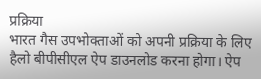प्रक्रिया
भारत गैस उपभोक्ताओं को अपनी प्रक्रिया के लिए हैलो बीपीसीएल ऐप डाउनलोड करना होगा। ऐप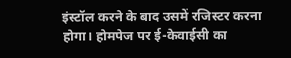इंस्टॉल करने के बाद उसमें रजिस्टर करना होगा। होमपेज पर ई-केवाईसी का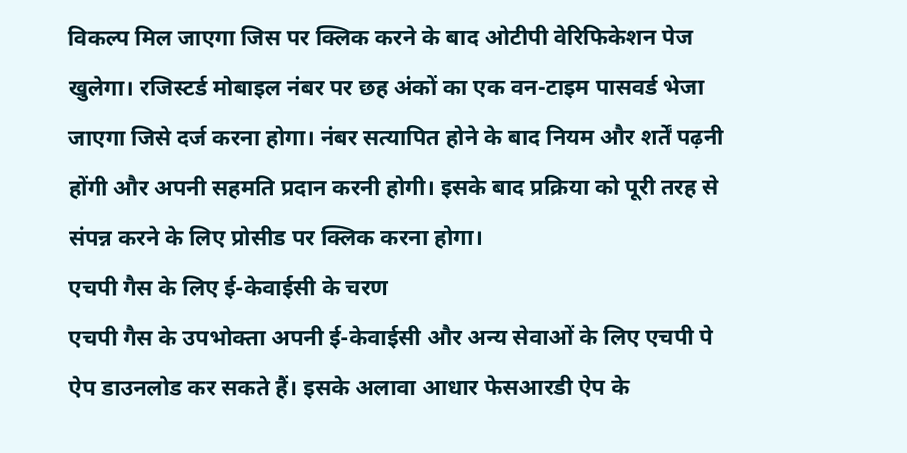विकल्प मिल जाएगा जिस पर क्लिक करने के बाद ओटीपी वेरिफिकेशन पेज खुलेगा। रजिस्टर्ड मोबाइल नंबर पर छह अंकों का एक वन-टाइम पासवर्ड भेजा जाएगा जिसे दर्ज करना होगा। नंबर सत्यापित होने के बाद नियम और शर्तें पढ़नी होंगी और अपनी सहमति प्रदान करनी होगी। इसके बाद प्रक्रिया को पूरी तरह से संपन्न करने के लिए प्रोसीड पर क्लिक करना होगा।
एचपी गैस के लिए ई-केवाईसी के चरण
एचपी गैस के उपभोक्ता अपनी ई-केवाईसी और अन्य सेवाओं के लिए एचपी पे ऐप डाउनलोड कर सकते हैं। इसके अलावा आधार फेसआरडी ऐप के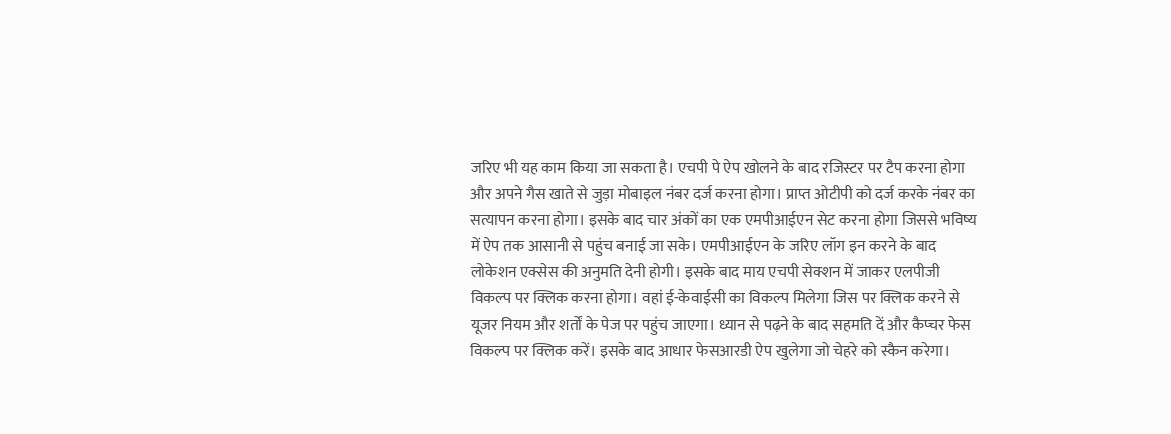जरिए भी यह काम किया जा सकता है। एचपी पे ऐप खोलने के बाद रजिस्टर पर टैप करना होगा और अपने गैस खाते से जुड़ा मोबाइल नंबर दर्ज करना होगा। प्राप्त ओटीपी को दर्ज करके नंबर का सत्यापन करना होगा। इसके बाद चार अंकों का एक एमपीआईएन सेट करना होगा जिससे भविष्य में ऐप तक आसानी से पहुंच बनाई जा सके। एमपीआईएन के जरिए लॉग इन करने के बाद लोकेशन एक्सेस की अनुमति देनी होगी। इसके बाद माय एचपी सेक्शन में जाकर एलपीजी विकल्प पर क्लिक करना होगा। वहां ई-केवाईसी का विकल्प मिलेगा जिस पर क्लिक करने से यूजर नियम और शर्तों के पेज पर पहुंच जाएगा। ध्यान से पढ़ने के बाद सहमति दें और कैप्चर फेस विकल्प पर क्लिक करें। इसके बाद आधार फेसआरडी ऐप खुलेगा जो चेहरे को स्कैन करेगा।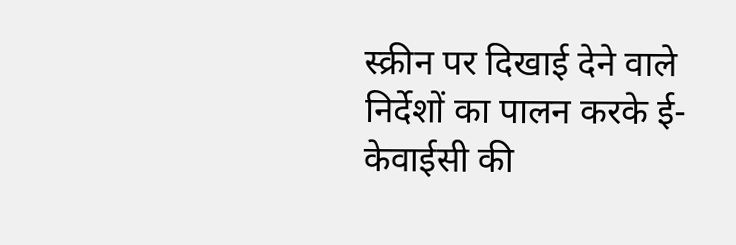स्क्रीन पर दिखाई देने वाले निर्देशों का पालन करके ई-केवाईसी की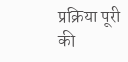प्रक्रिया पूरी की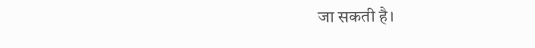जा सकती है।